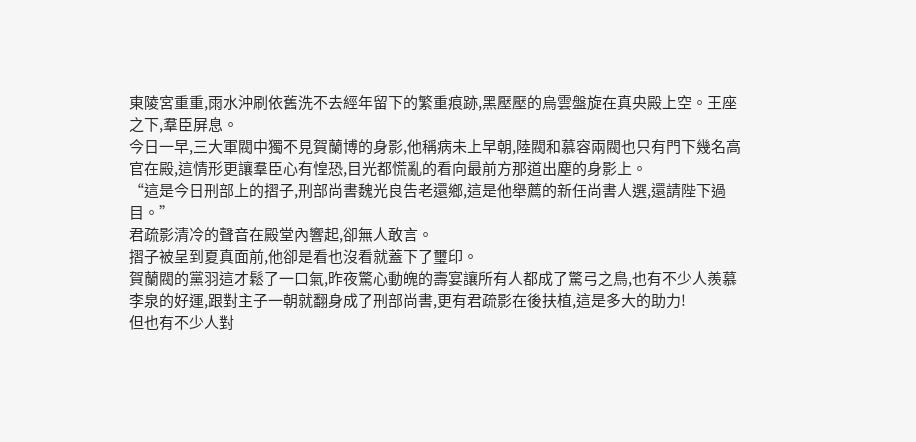東陵宮重重,雨水沖刷依舊洗不去經年留下的繁重痕跡,黑壓壓的烏雲盤旋在真央殿上空。王座之下,羣臣屏息。
今日一早,三大軍閥中獨不見賀蘭博的身影,他稱病未上早朝,陸閥和慕容兩閥也只有門下幾名高官在殿,這情形更讓羣臣心有惶恐,目光都慌亂的看向最前方那道出塵的身影上。
“這是今日刑部上的摺子,刑部尚書魏光良告老還鄉,這是他舉薦的新任尚書人選,還請陛下過目。”
君疏影清冷的聲音在殿堂內響起,卻無人敢言。
摺子被呈到夏真面前,他卻是看也沒看就蓋下了璽印。
賀蘭閥的黨羽這才鬆了一口氣,昨夜驚心動魄的壽宴讓所有人都成了驚弓之鳥,也有不少人羨慕李泉的好運,跟對主子一朝就翻身成了刑部尚書,更有君疏影在後扶植,這是多大的助力!
但也有不少人對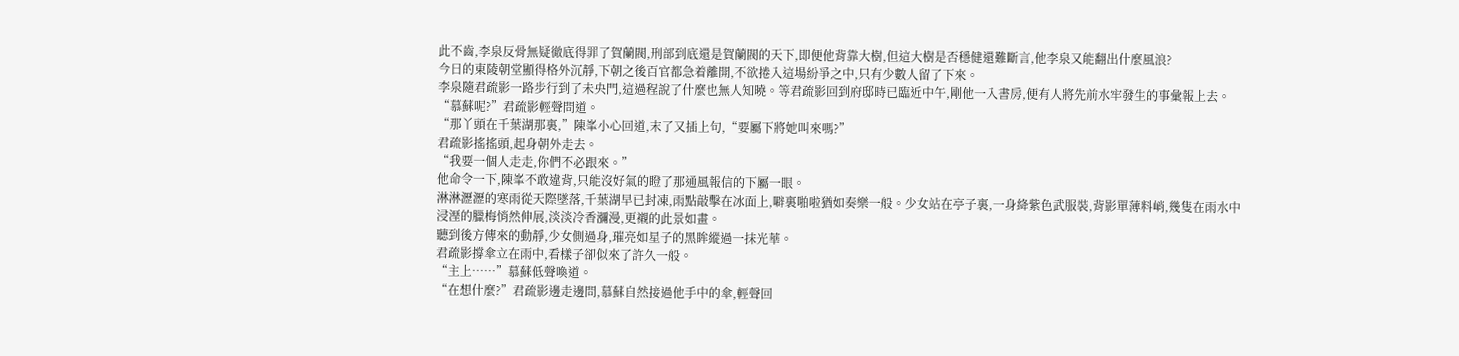此不齒,李泉反骨無疑徹底得罪了賀蘭閥,刑部到底還是賀蘭閥的天下,即便他背靠大樹,但這大樹是否穩健還難斷言,他李泉又能翻出什麼風浪?
今日的東陵朝堂顯得格外沉靜,下朝之後百官都急着離開,不欲捲入這場紛爭之中,只有少數人留了下來。
李泉隨君疏影一路步行到了未央門,這過程說了什麼也無人知曉。等君疏影回到府邸時已臨近中午,剛他一入書房,便有人將先前水牢發生的事彙報上去。
“慕蘇呢?”君疏影輕聲問道。
“那丫頭在千葉湖那裏,”陳峯小心回道,末了又插上句,“要屬下將她叫來嗎?”
君疏影搖搖頭,起身朝外走去。
“我要一個人走走,你們不必跟來。”
他命令一下,陳峯不敢違背,只能沒好氣的瞪了那通風報信的下屬一眼。
淋淋瀝瀝的寒雨從天際墜落,千葉湖早已封凍,雨點敲擊在冰面上,噼裏啪啦猶如奏樂一般。少女站在亭子裏,一身絳紫色武服裝,背影單薄料峭,幾隻在雨水中浸溼的臘梅悄然伸展,淡淡冷香瀰漫,更襯的此景如畫。
聽到後方傳來的動靜,少女側過身,璀亮如星子的黑眸縱過一抹光華。
君疏影撐傘立在雨中,看樣子卻似來了許久一般。
“主上……”慕蘇低聲喚道。
“在想什麼?”君疏影邊走邊問,慕蘇自然接過他手中的傘,輕聲回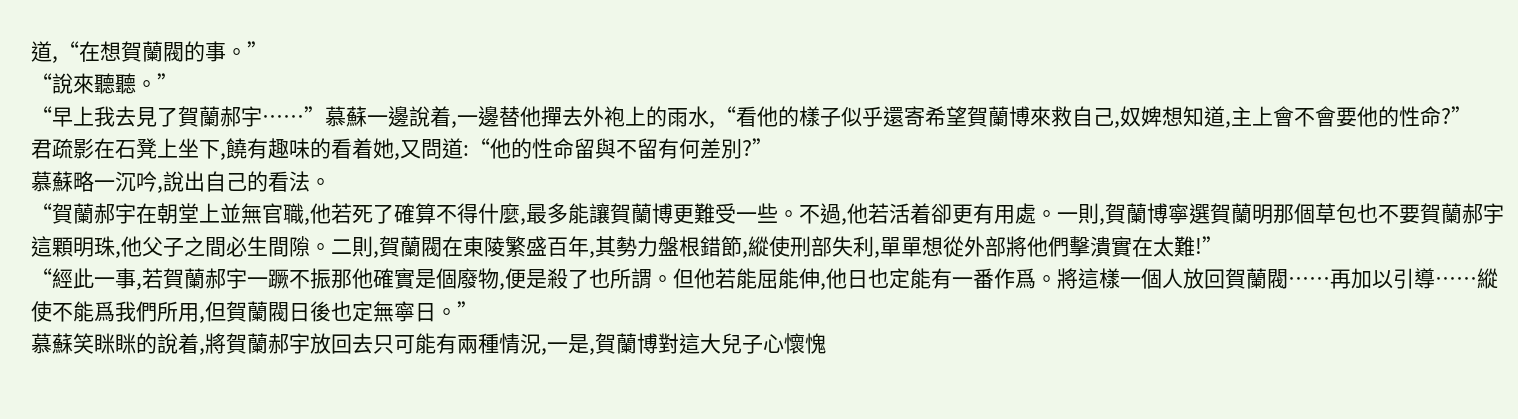道,“在想賀蘭閥的事。”
“說來聽聽。”
“早上我去見了賀蘭郝宇……”慕蘇一邊說着,一邊替他撣去外袍上的雨水,“看他的樣子似乎還寄希望賀蘭博來救自己,奴婢想知道,主上會不會要他的性命?”
君疏影在石凳上坐下,饒有趣味的看着她,又問道:“他的性命留與不留有何差別?”
慕蘇略一沉吟,說出自己的看法。
“賀蘭郝宇在朝堂上並無官職,他若死了確算不得什麼,最多能讓賀蘭博更難受一些。不過,他若活着卻更有用處。一則,賀蘭博寧選賀蘭明那個草包也不要賀蘭郝宇這顆明珠,他父子之間必生間隙。二則,賀蘭閥在東陵繁盛百年,其勢力盤根錯節,縱使刑部失利,單單想從外部將他們擊潰實在太難!”
“經此一事,若賀蘭郝宇一蹶不振那他確實是個廢物,便是殺了也所謂。但他若能屈能伸,他日也定能有一番作爲。將這樣一個人放回賀蘭閥……再加以引導……縱使不能爲我們所用,但賀蘭閥日後也定無寧日。”
慕蘇笑眯眯的說着,將賀蘭郝宇放回去只可能有兩種情況,一是,賀蘭博對這大兒子心懷愧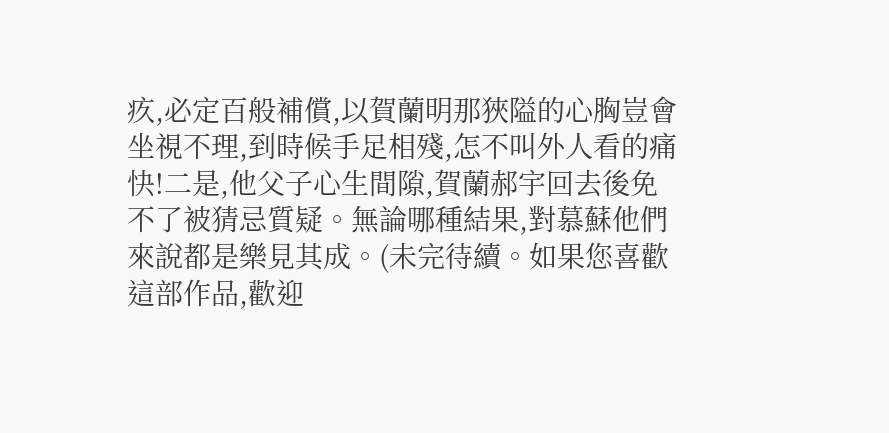疚,必定百般補償,以賀蘭明那狹隘的心胸豈會坐視不理,到時候手足相殘,怎不叫外人看的痛快!二是,他父子心生間隙,賀蘭郝宇回去後免不了被猜忌質疑。無論哪種結果,對慕蘇他們來說都是樂見其成。(未完待續。如果您喜歡這部作品,歡迎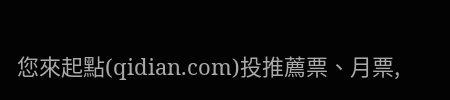您來起點(qidian.com)投推薦票、月票,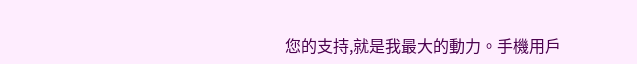您的支持,就是我最大的動力。手機用戶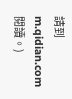請到m.qidian.com閱讀。)